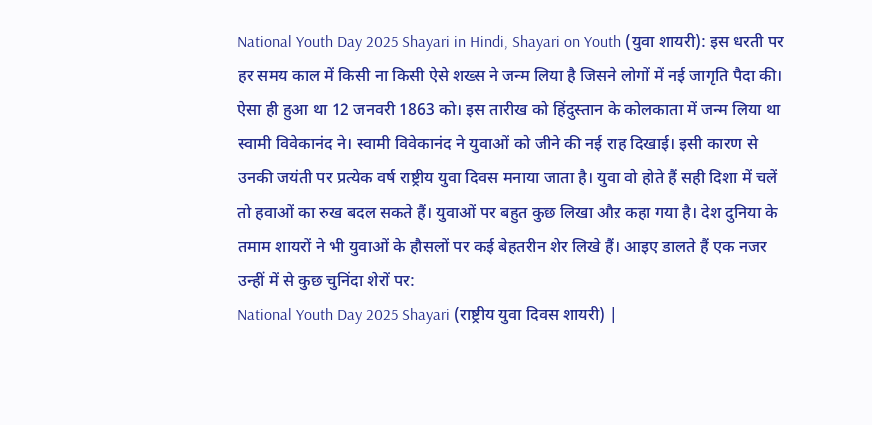National Youth Day 2025 Shayari in Hindi, Shayari on Youth (युवा शायरी): इस धरती पर हर समय काल में किसी ना किसी ऐसे शख्स ने जन्म लिया है जिसने लोगों में नई जागृति पैदा की। ऐसा ही हुआ था 12 जनवरी 1863 को। इस तारीख को हिंदुस्तान के कोलकाता में जन्म लिया था स्वामी विवेकानंद ने। स्वामी विवेकानंद ने युवाओं को जीने की नई राह दिखाई। इसी कारण से उनकी जयंती पर प्रत्येक वर्ष राष्ट्रीय युवा दिवस मनाया जाता है। युवा वो होते हैं सही दिशा में चलें तो हवाओं का रुख बदल सकते हैं। युवाओं पर बहुत कुछ लिखा औऱ कहा गया है। देश दुनिया के तमाम शायरों ने भी युवाओं के हौसलों पर कई बेहतरीन शेर लिखे हैं। आइए डालते हैं एक नजर उन्हीं में से कुछ चुनिंदा शेरों पर:
National Youth Day 2025 Shayari (राष्ट्रीय युवा दिवस शायरी) |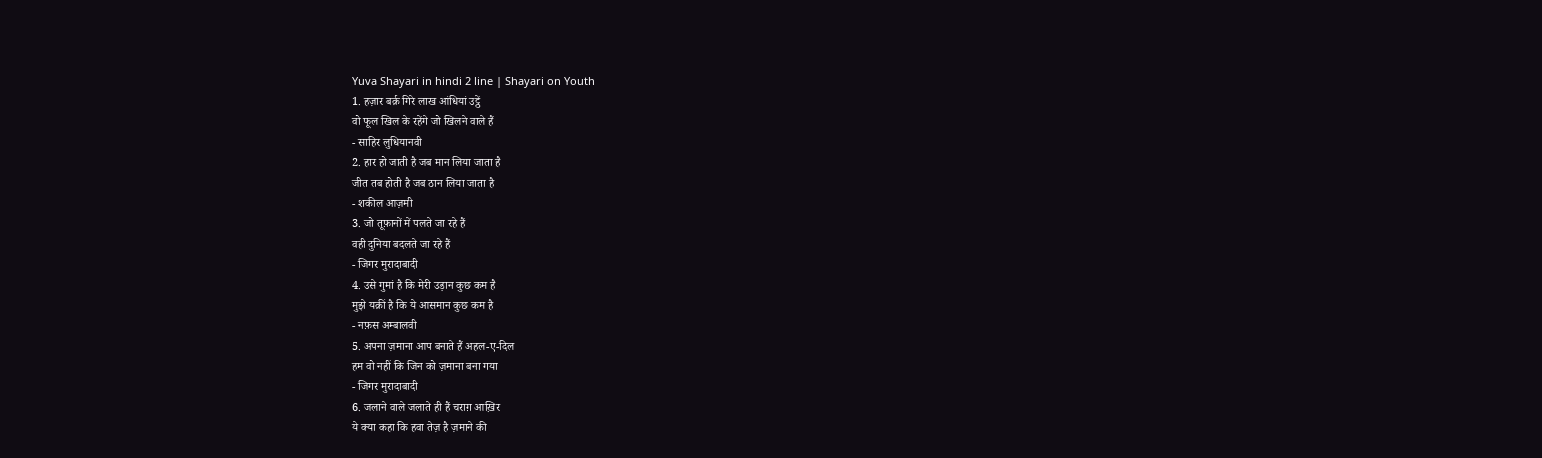Yuva Shayari in hindi 2 line | Shayari on Youth
1. हज़ार बर्क़ गिरे लाख आंधियां उट्ठें
वो फूल खिल के रहेंगे जो खिलने वाले हैं
- साहिर लुधियानवी
2. हार हो जाती है जब मान लिया जाता है
जीत तब होती है जब ठान लिया जाता है
- शकील आज़मी
3. जो तूफ़ानों में पलते जा रहे हैं
वही दुनिया बदलते जा रहे हैं
- जिगर मुरादाबादी
4. उसे गुमां है कि मेरी उड़ान कुछ कम है
मुझे यक़ीं है कि ये आसमान कुछ कम है
- नफ़स अम्बालवी
5. अपना ज़माना आप बनाते हैं अहल-ए-दिल
हम वो नहीं कि जिन को ज़माना बना गया
- जिगर मुरादाबादी
6. जलाने वाले जलाते ही हैं चराग़ आख़िर
ये क्या कहा कि हवा तेज़ है ज़माने की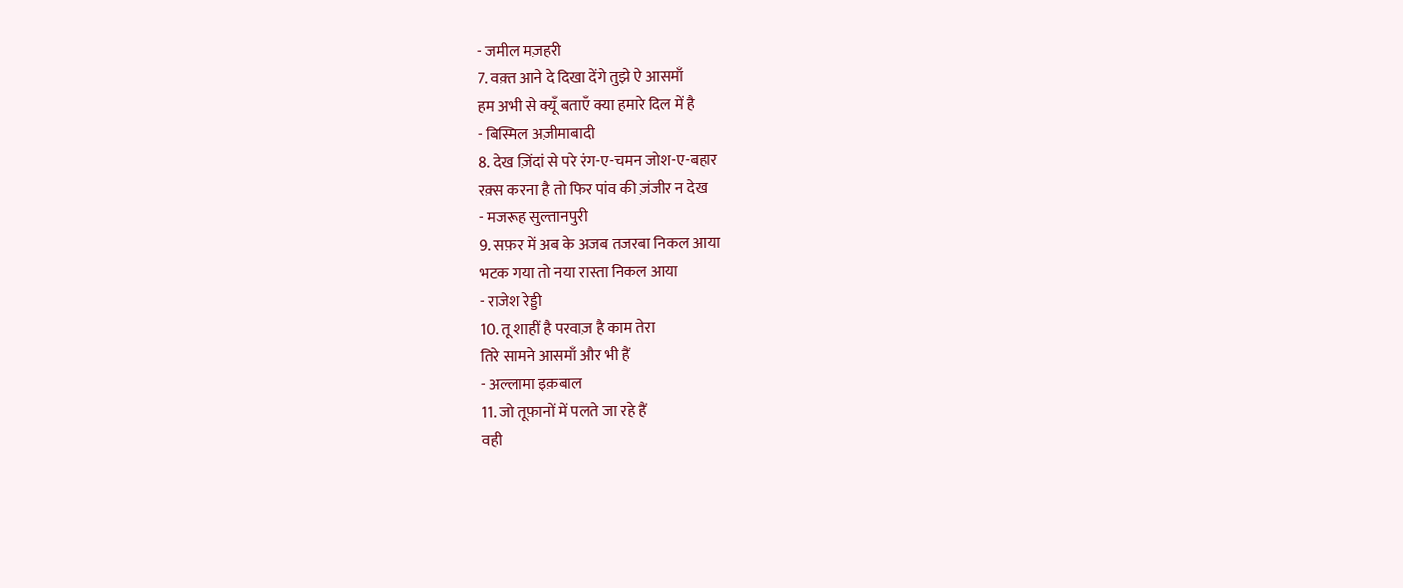- जमील मज़हरी
7. वक़्त आने दे दिखा देंगे तुझे ऐ आसमाँ
हम अभी से क्यूँ बताएँ क्या हमारे दिल में है
- बिस्मिल अज़ीमाबादी
8. देख ज़िंदां से परे रंग-ए-चमन जोश-ए-बहार
रक़्स करना है तो फिर पांव की ज़ंजीर न देख
- मजरूह सुल्तानपुरी
9. सफ़र में अब के अजब तजरबा निकल आया
भटक गया तो नया रास्ता निकल आया
- राजेश रेड्डी
10. तू शाहीं है परवाज़ है काम तेरा
तिरे सामने आसमाँ और भी हैं
- अल्लामा इक़बाल
11. जो तूफ़ानों में पलते जा रहे हैं
वही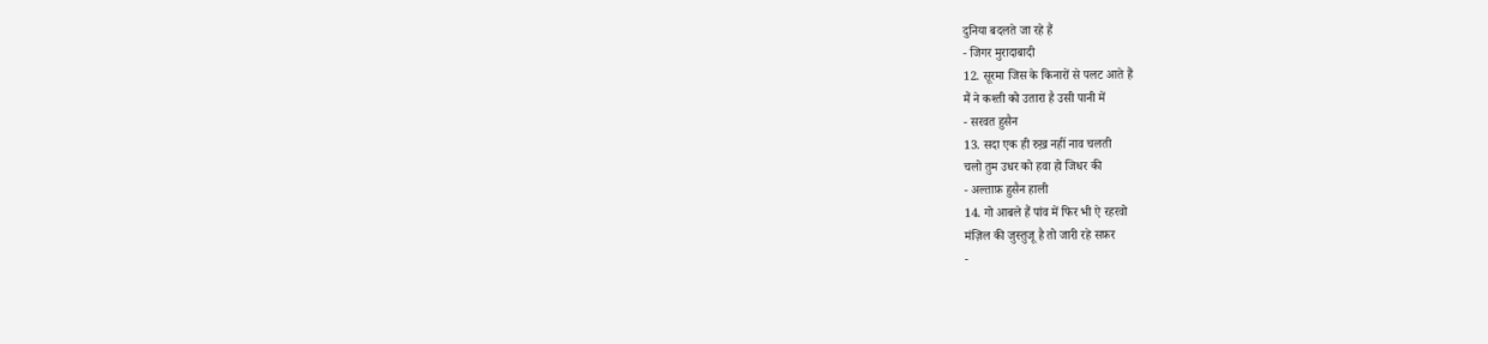दुनिया बदलते जा रहे हैं
- जिगर मुरादाबादी
12. सूरमा जिस के किनारों से पलट आते हैं
मैं ने कश्ती को उतारा है उसी पानी में
- सरवत हुसैन
13. सदा एक ही रुख़ नहीं नाव चलती
चलो तुम उधर को हवा हो जिधर की
- अल्ताफ़ हुसैन हाली
14. गो आबले हैं पांव में फिर भी ऐ रहरवो
मंज़िल की जुस्तुजू है तो जारी रहे सफ़र
-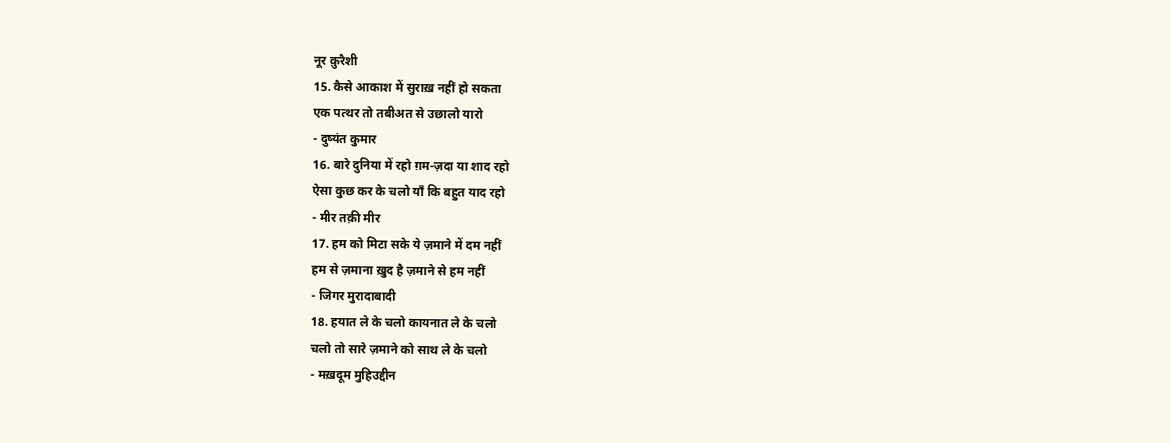नूर क़ुरैशी
15. कैसे आकाश में सुराख़ नहीं हो सकता
एक पत्थर तो तबीअत से उछालो यारो
- दुष्यंत कुमार
16. बारे दुनिया में रहो ग़म-ज़दा या शाद रहो
ऐसा कुछ कर के चलो याँ कि बहुत याद रहो
- मीर तक़ी मीर
17. हम को मिटा सके ये ज़माने में दम नहीं
हम से ज़माना ख़ुद है ज़माने से हम नहीं
- जिगर मुरादाबादी
18. हयात ले के चलो कायनात ले के चलो
चलो तो सारे ज़माने को साथ ले के चलो
- मख़दूम मुहिउद्दीन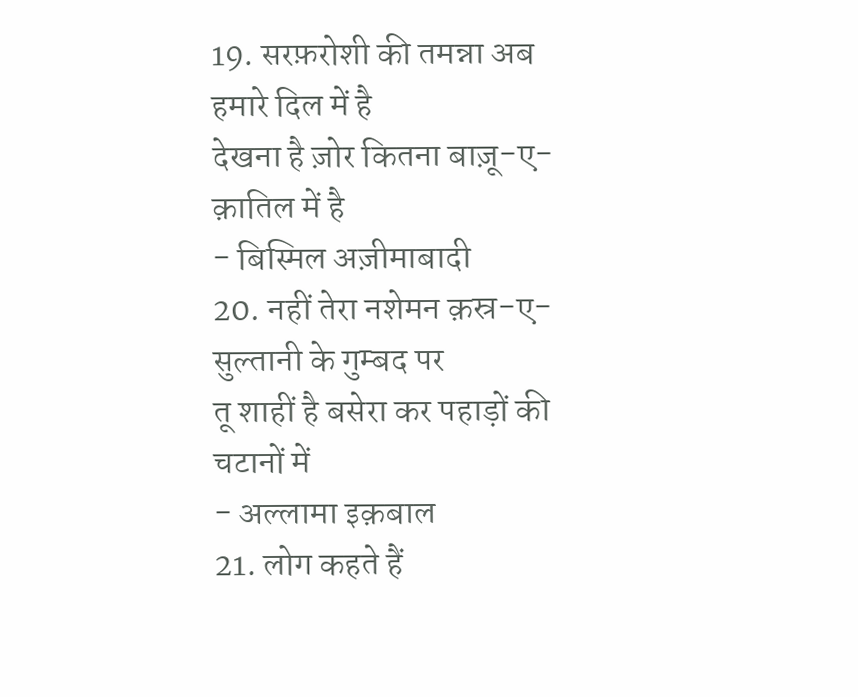19. सरफ़रोशी की तमन्ना अब हमारे दिल में है
देखना है ज़ोर कितना बाज़ू-ए-क़ातिल में है
- बिस्मिल अज़ीमाबादी
20. नहीं तेरा नशेमन क़स्र-ए-सुल्तानी के गुम्बद पर
तू शाहीं है बसेरा कर पहाड़ों की चटानों में
- अल्लामा इक़बाल
21. लोग कहते हैं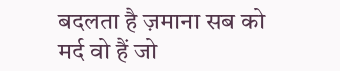बदलता है ज़माना सब को
मर्द वो हैं जो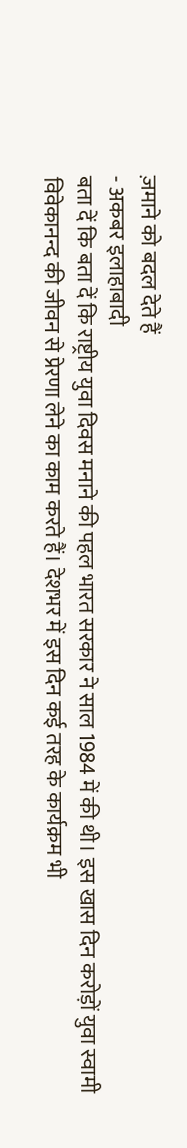ज़माने को बदल देते हैं
- अकबर इलाहाबादी
बता दें कि बता दें कि राष्ट्रीय युवा दिवस मनाने की पहल भारत सरकार ने साल 1984 में की थी। इस खास दिन करोड़ों युवा स्वामी विवेकानन्द की जीवन से प्रेरणा लेने का काम करते हैं। देशभर में इस दिन कई तरह के कार्यक्रम भी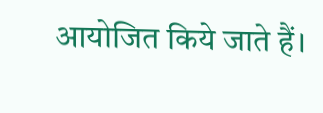आयोजित किये जाते हैं।